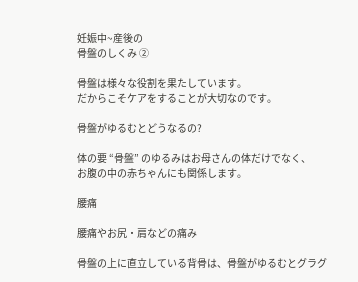妊娠中~産後の
骨盤のしくみ ②

骨盤は様々な役割を果たしています。
だからこそケアをすることが大切なのです。

骨盤がゆるむとどうなるの?

体の要 “骨盤” のゆるみはお母さんの体だけでなく、
お腹の中の赤ちゃんにも関係します。

腰痛

腰痛やお尻・肩などの痛み

骨盤の上に直立している背骨は、骨盤がゆるむとグラグ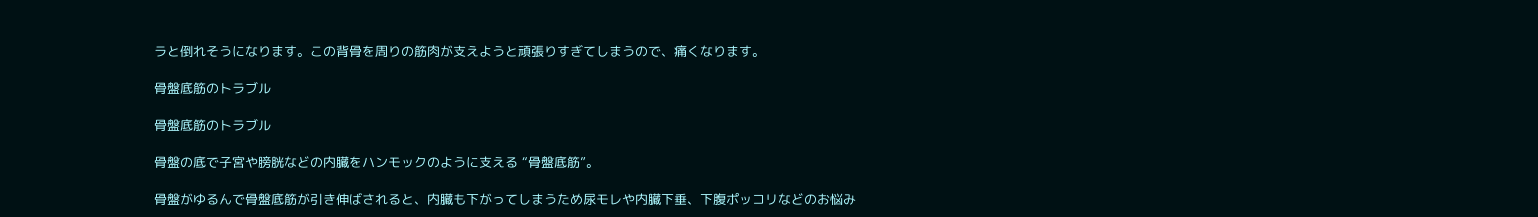ラと倒れそうになります。この背骨を周りの筋肉が支えようと頑張りすぎてしまうので、痛くなります。

骨盤底筋のトラブル

骨盤底筋のトラブル

骨盤の底で子宮や膀胱などの内臓をハンモックのように支える “骨盤底筋”。

骨盤がゆるんで骨盤底筋が引き伸ばされると、内臓も下がってしまうため尿モレや内臓下垂、下腹ポッコリなどのお悩み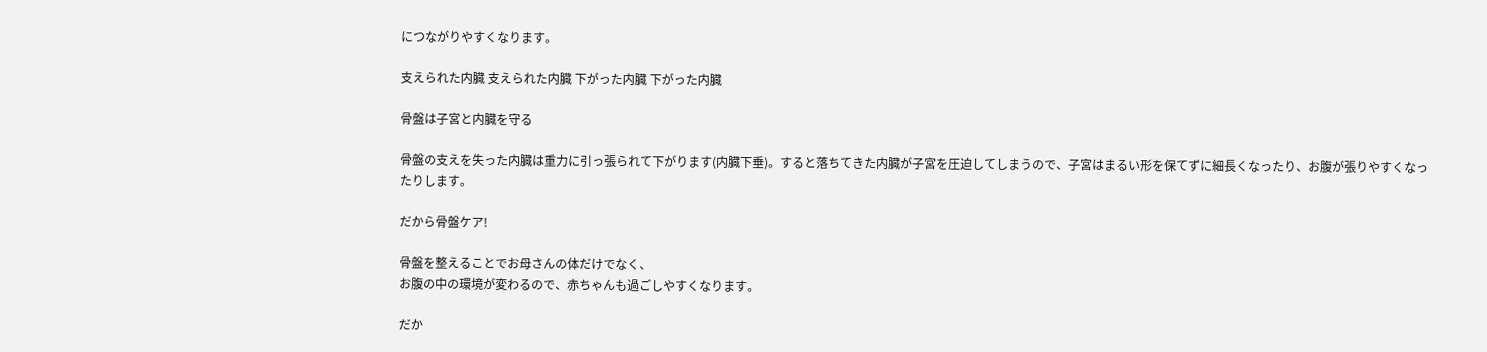につながりやすくなります。

支えられた内臓 支えられた内臓 下がった内臓 下がった内臓

骨盤は子宮と内臓を守る

骨盤の支えを失った内臓は重力に引っ張られて下がります(内臓下垂)。すると落ちてきた内臓が子宮を圧迫してしまうので、子宮はまるい形を保てずに細長くなったり、お腹が張りやすくなったりします。

だから骨盤ケア!

骨盤を整えることでお母さんの体だけでなく、
お腹の中の環境が変わるので、赤ちゃんも過ごしやすくなります。

だか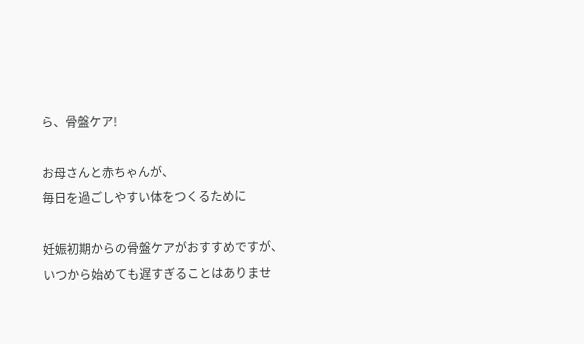ら、骨盤ケア!

お母さんと赤ちゃんが、
毎日を過ごしやすい体をつくるために

妊娠初期からの骨盤ケアがおすすめですが、いつから始めても遅すぎることはありませ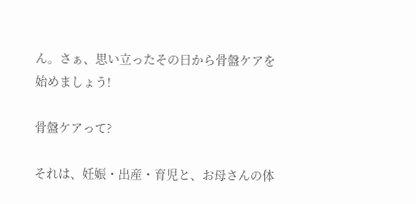ん。さぁ、思い立ったその日から骨盤ケアを始めましょう!

骨盤ケアって?

それは、妊娠・出産・育児と、お母さんの体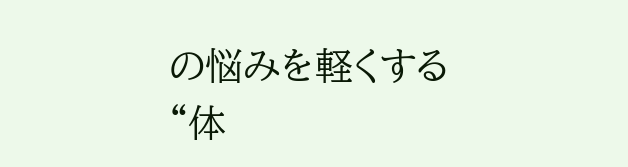の悩みを軽くする
“体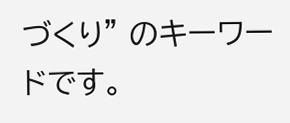づくり” のキーワードです。